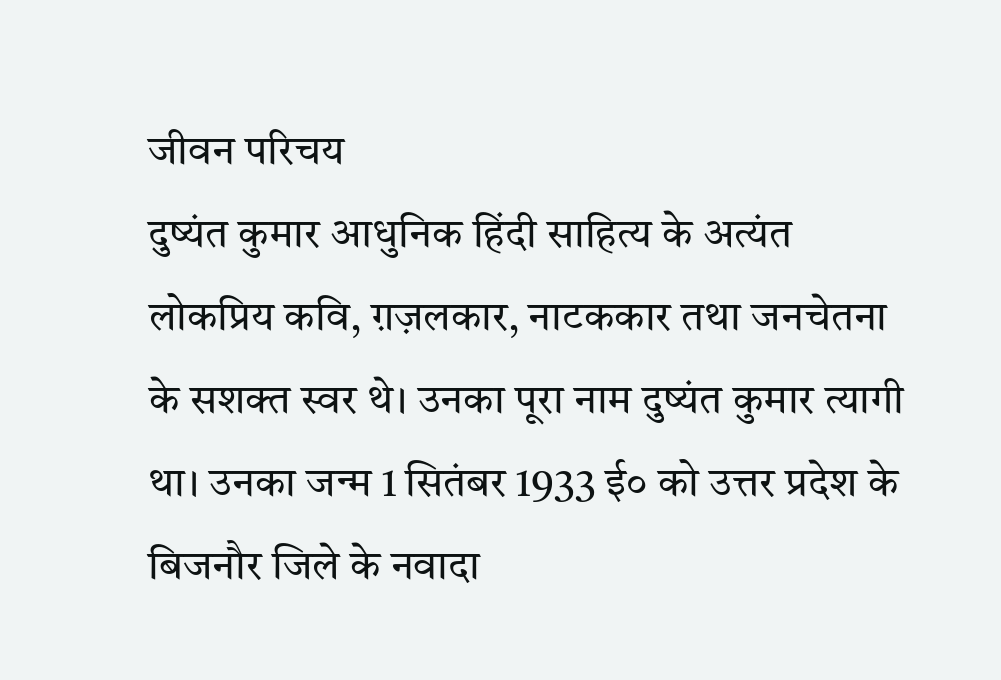जीवन परिचय
दुष्यंत कुमार आधुनिक हिंदी साहित्य के अत्यंत लोकप्रिय कवि, ग़ज़लकार, नाटककार तथा जनचेतना के सशक्त स्वर थे। उनका पूरा नाम दुष्यंत कुमार त्यागी था। उनका जन्म 1 सितंबर 1933 ई० को उत्तर प्रदेश के बिजनौर जिले के नवादा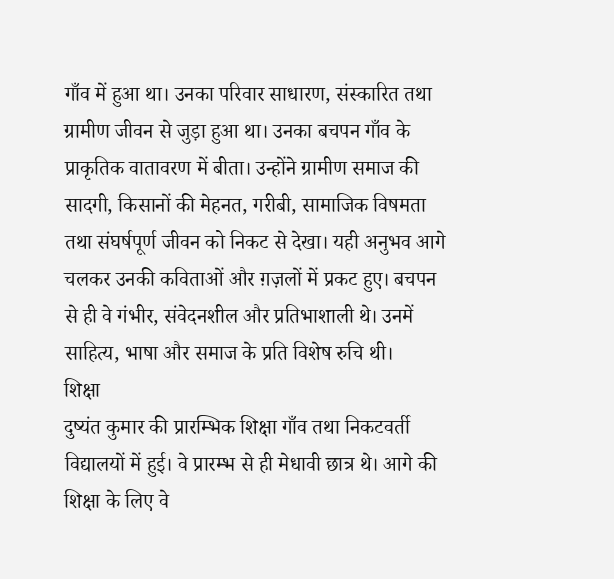गाँव में हुआ था। उनका परिवार साधारण, संस्कारित तथा ग्रामीण जीवन से जुड़ा हुआ था। उनका बचपन गाँव के प्राकृतिक वातावरण में बीता। उन्होंने ग्रामीण समाज की सादगी, किसानों की मेहनत, गरीबी, सामाजिक विषमता तथा संघर्षपूर्ण जीवन को निकट से देखा। यही अनुभव आगे चलकर उनकी कविताओं और ग़ज़लों में प्रकट हुए। बचपन से ही वे गंभीर, संवेदनशील और प्रतिभाशाली थे। उनमें साहित्य, भाषा और समाज के प्रति विशेष रुचि थी।
शिक्षा
दुष्यंत कुमार की प्रारम्भिक शिक्षा गाँव तथा निकटवर्ती विद्यालयों में हुई। वे प्रारम्भ से ही मेधावी छात्र थे। आगे की शिक्षा के लिए वे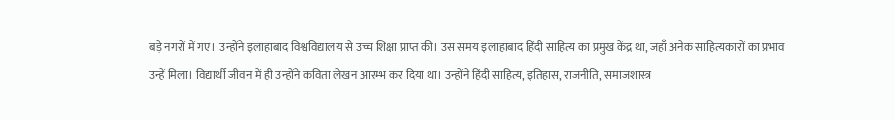बड़े नगरों में गए। उन्होंने इलाहाबाद विश्वविद्यालय से उच्च शिक्षा प्राप्त की। उस समय इलाहाबाद हिंदी साहित्य का प्रमुख केंद्र था, जहाँ अनेक साहित्यकारों का प्रभाव उन्हें मिला। विद्यार्थी जीवन में ही उन्होंने कविता लेखन आरम्भ कर दिया था। उन्होंने हिंदी साहित्य, इतिहास, राजनीति, समाजशास्त्र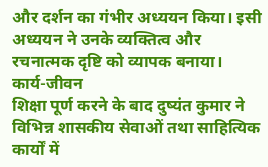और दर्शन का गंभीर अध्ययन किया। इसी अध्ययन ने उनके व्यक्तित्व और रचनात्मक दृष्टि को व्यापक बनाया।
कार्य-जीवन
शिक्षा पूर्ण करने के बाद दुष्यंत कुमार ने विभिन्न शासकीय सेवाओं तथा साहित्यिक कार्यों में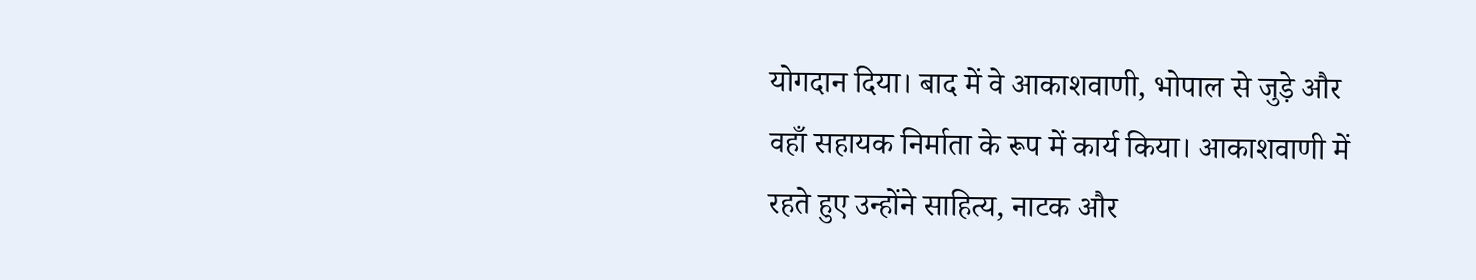योगदान दिया। बाद में वे आकाशवाणी, भोपाल से जुड़े और वहाँ सहायक निर्माता के रूप में कार्य किया। आकाशवाणी में रहते हुए उन्होंने साहित्य, नाटक और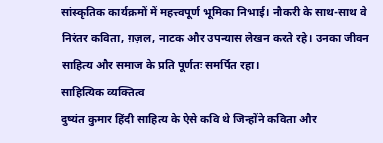सांस्कृतिक कार्यक्रमों में महत्त्वपूर्ण भूमिका निभाई। नौकरी के साथ-साथ वे निरंतर कविता, ग़ज़ल, नाटक और उपन्यास लेखन करते रहे। उनका जीवन साहित्य और समाज के प्रति पूर्णतः समर्पित रहा।
साहित्यिक व्यक्तित्व
दुष्यंत कुमार हिंदी साहित्य के ऐसे कवि थे जिन्होंने कविता और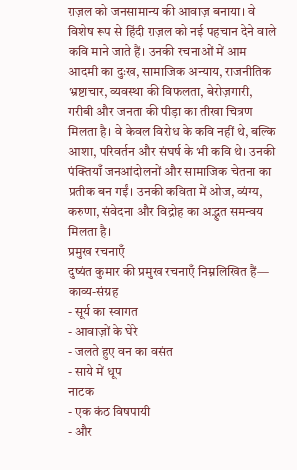ग़ज़ल को जनसामान्य की आवाज़ बनाया। वे विशेष रूप से हिंदी ग़ज़ल को नई पहचान देने वाले कवि माने जाते हैं। उनकी रचनाओं में आम आदमी का दुःख, सामाजिक अन्याय, राजनीतिक भ्रष्टाचार, व्यवस्था की विफलता, बेरोज़गारी, गरीबी और जनता की पीड़ा का तीखा चित्रण मिलता है। वे केवल विरोध के कवि नहीं थे, बल्कि आशा, परिवर्तन और संघर्ष के भी कवि थे। उनकी पंक्तियाँ जनआंदोलनों और सामाजिक चेतना का प्रतीक बन गईं। उनकी कविता में ओज, व्यंग्य, करुणा, संवेदना और विद्रोह का अद्भुत समन्वय मिलता है।
प्रमुख रचनाएँ
दुष्यंत कुमार की प्रमुख रचनाएँ निम्नलिखित हैं—
काव्य-संग्रह
- सूर्य का स्वागत
- आवाज़ों के घेरे
- जलते हुए वन का वसंत
- साये में धूप
नाटक
- एक कंठ विषपायी
- और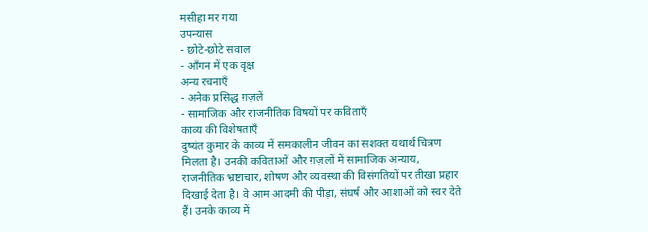मसीहा मर गया
उपन्यास
- छोटे-छोटे सवाल
- आँगन में एक वृक्ष
अन्य रचनाएँ
- अनेक प्रसिद्ध ग़ज़लें
- सामाजिक और राजनीतिक विषयों पर कविताएँ
काव्य की विशेषताएँ
दुष्यंत कुमार के काव्य में समकालीन जीवन का सशक्त यथार्थ चित्रण मिलता है। उनकी कविताओं और ग़ज़लों में सामाजिक अन्याय, राजनीतिक भ्रष्टाचार, शोषण और व्यवस्था की विसंगतियों पर तीखा प्रहार दिखाई देता है। वे आम आदमी की पीड़ा, संघर्ष और आशाओं को स्वर देते हैं। उनके काव्य में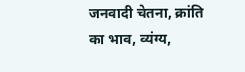जनवादी चेतना, क्रांति का भाव, व्यंग्य,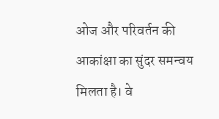ओज और परिवर्तन की आकांक्षा का सुंदर समन्वय मिलता है। वे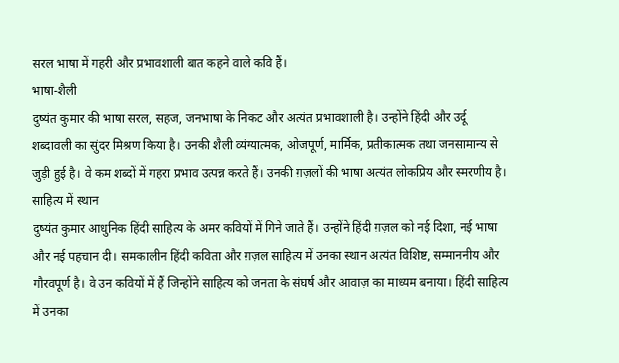सरल भाषा में गहरी और प्रभावशाली बात कहने वाले कवि हैं।
भाषा-शैली
दुष्यंत कुमार की भाषा सरल, सहज, जनभाषा के निकट और अत्यंत प्रभावशाली है। उन्होंने हिंदी और उर्दू शब्दावली का सुंदर मिश्रण किया है। उनकी शैली व्यंग्यात्मक, ओजपूर्ण, मार्मिक, प्रतीकात्मक तथा जनसामान्य से जुड़ी हुई है। वे कम शब्दों में गहरा प्रभाव उत्पन्न करते हैं। उनकी ग़ज़लों की भाषा अत्यंत लोकप्रिय और स्मरणीय है।
साहित्य में स्थान
दुष्यंत कुमार आधुनिक हिंदी साहित्य के अमर कवियों में गिने जाते हैं। उन्होंने हिंदी ग़ज़ल को नई दिशा, नई भाषा और नई पहचान दी। समकालीन हिंदी कविता और ग़ज़ल साहित्य में उनका स्थान अत्यंत विशिष्ट, सम्माननीय और गौरवपूर्ण है। वे उन कवियों में हैं जिन्होंने साहित्य को जनता के संघर्ष और आवाज़ का माध्यम बनाया। हिंदी साहित्य में उनका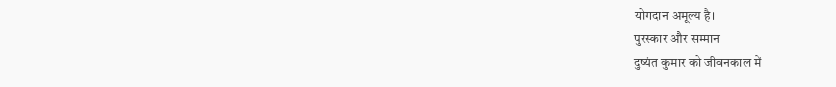योगदान अमूल्य है।
पुरस्कार और सम्मान
दुष्यंत कुमार को जीवनकाल में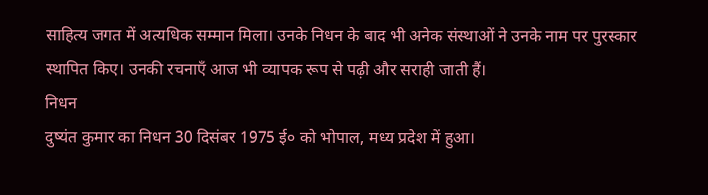साहित्य जगत में अत्यधिक सम्मान मिला। उनके निधन के बाद भी अनेक संस्थाओं ने उनके नाम पर पुरस्कार स्थापित किए। उनकी रचनाएँ आज भी व्यापक रूप से पढ़ी और सराही जाती हैं।
निधन
दुष्यंत कुमार का निधन 30 दिसंबर 1975 ई० को भोपाल, मध्य प्रदेश में हुआ।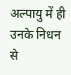अल्पायु में ही उनके निधन से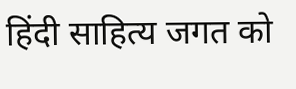हिंदी साहित्य जगत को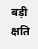बड़ी क्षति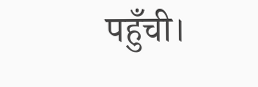पहुँची।